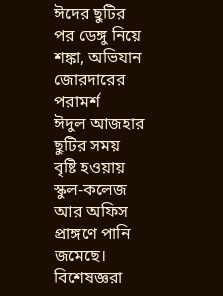ঈদের ছুটির পর ডেঙ্গু নিয়ে শঙ্কা, অভিযান জোরদারের পরামর্শ
ঈদুল আজহার ছুটির সময় বৃষ্টি হওয়ায় স্কুল-কলেজ আর অফিস প্রাঙ্গণে পানি জমেছে। বিশেষজ্ঞরা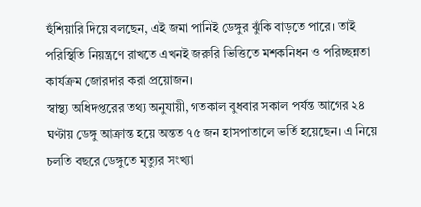হুঁশিয়ারি দিয়ে বলছেন, এই জমা পানিই ডেঙ্গুর ঝুঁকি বাড়তে পারে। তাই পরিস্থিতি নিয়ন্ত্রণে রাখতে এখনই জরুরি ভিত্তিতে মশকনিধন ও পরিচ্ছন্নতা কার্যক্রম জোরদার করা প্রয়োজন।
স্বাস্থ্য অধিদপ্তরের তথ্য অনুযায়ী, গতকাল বুধবার সকাল পর্যন্ত আগের ২৪ ঘণ্টায় ডেঙ্গু আক্রান্ত হয়ে অন্তত ৭৫ জন হাসপাতালে ভর্তি হয়েছেন। এ নিয়ে চলতি বছরে ডেঙ্গুতে মৃত্যুর সংখ্যা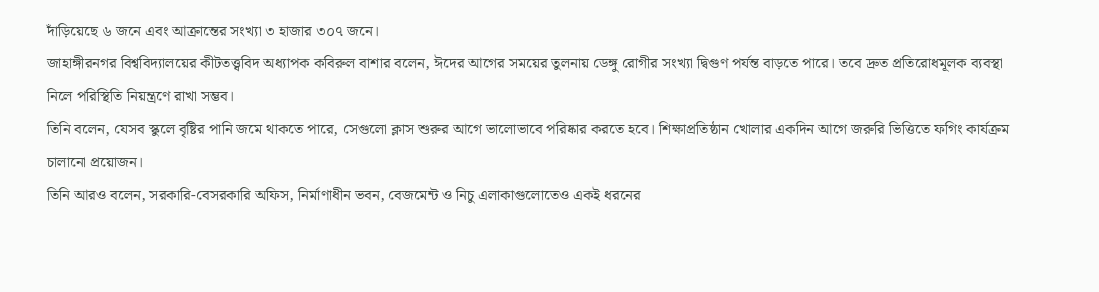দাঁড়িয়েছে ৬ জনে এবং আক্রান্তের সংখ্যা ৩ হাজার ৩০৭ জনে।
জাহাঙ্গীরনগর বিশ্ববিদ্যালয়ের কীটতত্ত্ববিদ অধ্যাপক কবিরুল বাশার বলেন, ঈদের আগের সময়ের তুলনায় ডেঙ্গু রোগীর সংখ্যা দ্বিগুণ পর্যন্ত বাড়তে পারে। তবে দ্রুত প্রতিরোধমূলক ব্যবস্থা নিলে পরিস্থিতি নিয়ন্ত্রণে রাখা সম্ভব।
তিনি বলেন, যেসব স্কুলে বৃষ্টির পানি জমে থাকতে পারে, সেগুলো ক্লাস শুরুর আগে ভালোভাবে পরিষ্কার করতে হবে। শিক্ষাপ্রতিষ্ঠান খোলার একদিন আগে জরুরি ভিত্তিতে ফগিং কার্যক্রম চালানো প্রয়োজন।
তিনি আরও বলেন, সরকারি-বেসরকারি অফিস, নির্মাণাধীন ভবন, বেজমেন্ট ও নিচু এলাকাগুলোতেও একই ধরনের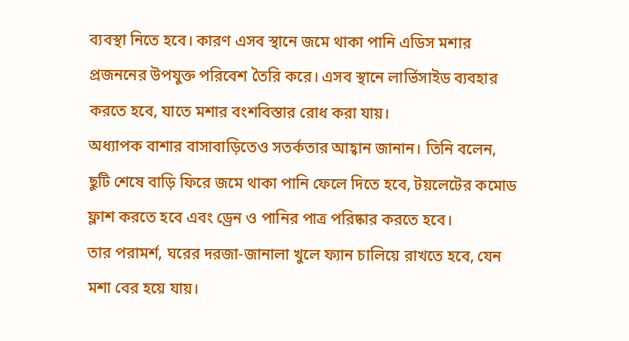ব্যবস্থা নিতে হবে। কারণ এসব স্থানে জমে থাকা পানি এডিস মশার প্রজননের উপযুক্ত পরিবেশ তৈরি করে। এসব স্থানে লার্ভিসাইড ব্যবহার করতে হবে, যাতে মশার বংশবিস্তার রোধ করা যায়।
অধ্যাপক বাশার বাসাবাড়িতেও সতর্কতার আহ্বান জানান। তিনি বলেন, ছুটি শেষে বাড়ি ফিরে জমে থাকা পানি ফেলে দিতে হবে, টয়লেটের কমোড ফ্লাশ করতে হবে এবং ড্রেন ও পানির পাত্র পরিষ্কার করতে হবে।
তার পরামর্শ, ঘরের দরজা-জানালা খুলে ফ্যান চালিয়ে রাখতে হবে, যেন মশা বের হয়ে যায়।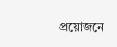প্রয়োজনে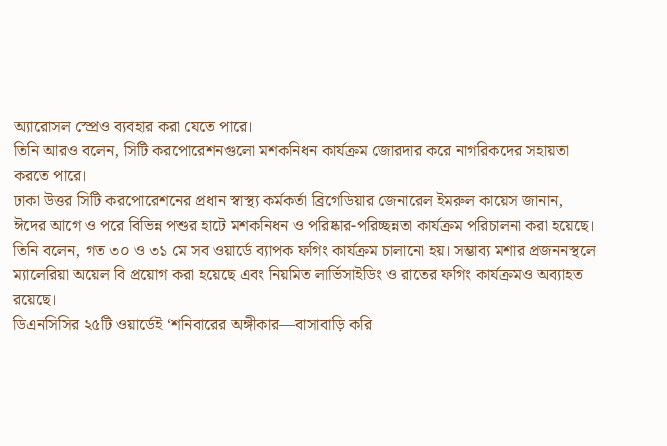অ্যারোসল স্প্রেও ব্যবহার করা যেতে পারে।
তিনি আরও বলেন, সিটি করপোরেশনগুলো মশকনিধন কার্যক্রম জোরদার করে নাগরিকদের সহায়তা করতে পারে।
ঢাকা উত্তর সিটি করপোরেশনের প্রধান স্বাস্থ্য কর্মকর্তা ব্রিগেডিয়ার জেনারেল ইমরুল কায়েস জানান, ঈদের আগে ও পরে বিভিন্ন পশুর হাটে মশকনিধন ও পরিষ্কার-পরিচ্ছন্নতা কার্যক্রম পরিচালনা করা হয়েছে।
তিনি বলেন, গত ৩০ ও ৩১ মে সব ওয়ার্ডে ব্যাপক ফগিং কার্যক্রম চালানো হয়। সম্ভাব্য মশার প্রজননস্থলে ম্যালেরিয়া অয়েল বি প্রয়োগ করা হয়েছে এবং নিয়মিত লার্ভিসাইডিং ও রাতের ফগিং কার্যক্রমও অব্যাহত রয়েছে।
ডিএনসিসির ২৫টি ওয়ার্ডেই ‘শনিবারের অঙ্গীকার—বাসাবাড়ি করি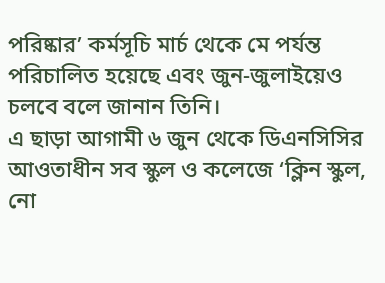পরিষ্কার’ কর্মসূচি মার্চ থেকে মে পর্যন্ত পরিচালিত হয়েছে এবং জুন-জুলাইয়েও চলবে বলে জানান তিনি।
এ ছাড়া আগামী ৬ জুন থেকে ডিএনসিসির আওতাধীন সব স্কুল ও কলেজে ‘ক্লিন স্কুল, নো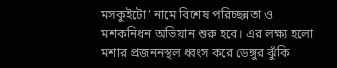মসকুইটো’ নামে বিশেষ পরিচ্ছন্নতা ও মশকনিধন অভিযান শুরু হবে। এর লক্ষ্য হলো মশার প্রজননস্থল ধ্বংস করে ডেঙ্গুর ঝুঁকি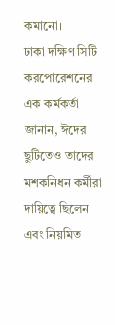কমানো।
ঢাকা দক্ষিণ সিটি করপোরেশনের এক কর্মকর্তা জানান, ঈদের ছুটিতেও তাদের মশকনিধন কর্মীরা দায়িত্বে ছিলেন এবং নিয়মিত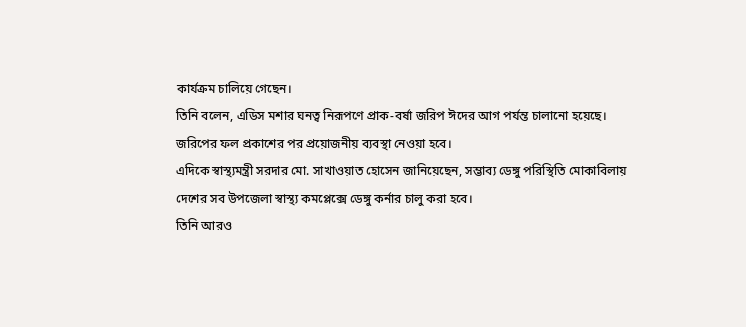কার্যক্রম চালিয়ে গেছেন।
তিনি বলেন, এডিস মশার ঘনত্ব নিরূপণে প্রাক-বর্ষা জরিপ ঈদের আগ পর্যন্ত চালানো হয়েছে। জরিপের ফল প্রকাশের পর প্রয়োজনীয় ব্যবস্থা নেওয়া হবে।
এদিকে স্বাস্থ্যমন্ত্রী সরদার মো. সাখাওয়াত হোসেন জানিয়েছেন, সম্ভাব্য ডেঙ্গু পরিস্থিতি মোকাবিলায় দেশের সব উপজেলা স্বাস্থ্য কমপ্লেক্সে ডেঙ্গু কর্নার চালু করা হবে।
তিনি আরও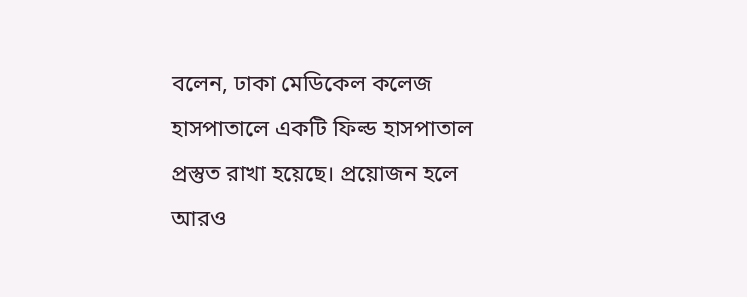বলেন, ঢাকা মেডিকেল কলেজ হাসপাতালে একটি ফিল্ড হাসপাতাল প্রস্তুত রাখা হয়েছে। প্রয়োজন হলে আরও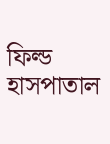ফিল্ড হাসপাতাল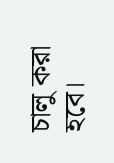চালু করা হবে।